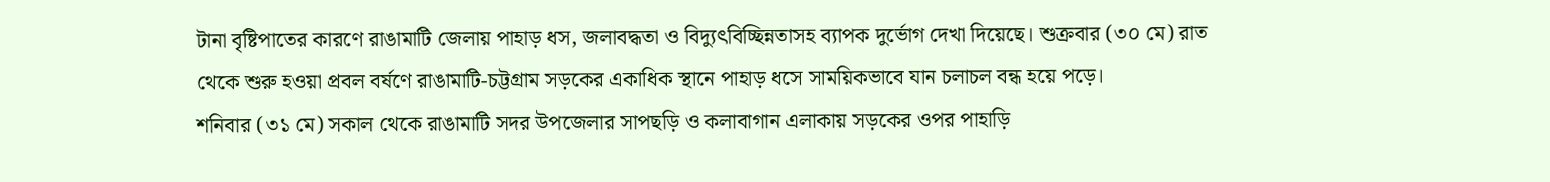টানা বৃষ্টিপাতের কারণে রাঙামাটি জেলায় পাহাড় ধস, জলাবদ্ধতা ও বিদ্যুৎবিচ্ছিন্নতাসহ ব্যাপক দুর্ভোগ দেখা দিয়েছে। শুক্রবার (৩০ মে) রাত থেকে শুরু হওয়া প্রবল বর্ষণে রাঙামাটি-চট্টগ্রাম সড়কের একাধিক স্থানে পাহাড় ধসে সাময়িকভাবে যান চলাচল বন্ধ হয়ে পড়ে।
শনিবার (৩১ মে) সকাল থেকে রাঙামাটি সদর উপজেলার সাপছড়ি ও কলাবাগান এলাকায় সড়কের ওপর পাহাড়ি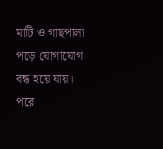মাটি ও গাছপালা পড়ে যোগাযোগ বন্ধ হয়ে যায়। পরে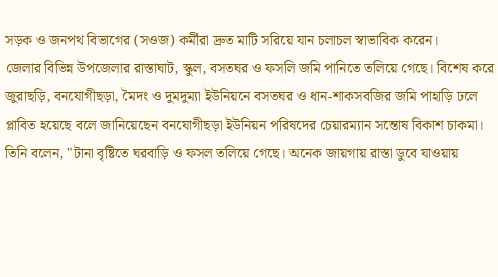সড়ক ও জনপথ বিভাগের (সওজ) কর্মীরা দ্রুত মাটি সরিয়ে যান চলাচল স্বাভাবিক করেন।
জেলার বিভিন্ন উপজেলার রাস্তাঘাট, স্কুল, বসতঘর ও ফসলি জমি পানিতে তলিয়ে গেছে। বিশেষ করে জুরাছড়ি, বনযোগীছড়া, মৈদং ও দুমদুম্যা ইউনিয়নে বসতঘর ও ধান-শাকসবজির জমি পাহাড়ি ঢলে প্লাবিত হয়েছে বলে জানিয়েছেন বনযোগীছড়া ইউনিয়ন পরিষদের চেয়ারম্যান সন্তোষ বিকাশ চাকমা।
তিনি বলেন, "টানা বৃষ্টিতে ঘরবাড়ি ও ফসল তলিয়ে গেছে। অনেক জায়গায় রাস্তা ডুবে যাওয়ায়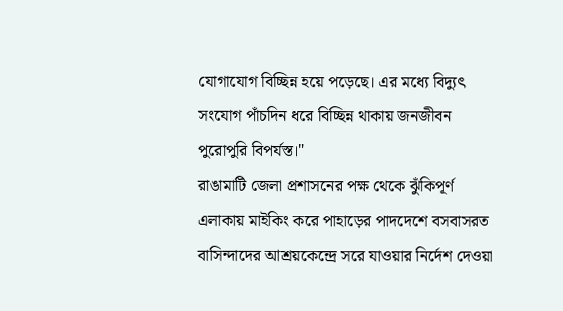যোগাযোগ বিচ্ছিন্ন হয়ে পড়েছে। এর মধ্যে বিদ্যুৎ সংযোগ পাঁচদিন ধরে বিচ্ছিন্ন থাকায় জনজীবন পুরোপুরি বিপর্যস্ত।"
রাঙামাটি জেলা প্রশাসনের পক্ষ থেকে ঝুঁকিপূর্ণ এলাকায় মাইকিং করে পাহাড়ের পাদদেশে বসবাসরত বাসিন্দাদের আশ্রয়কেন্দ্রে সরে যাওয়ার নির্দেশ দেওয়া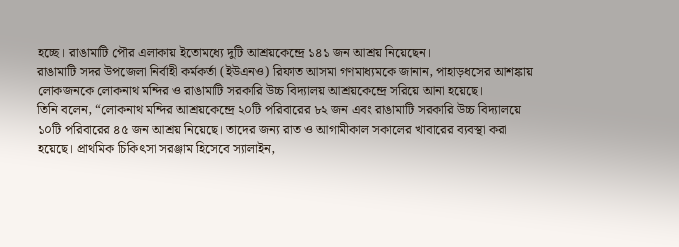হচ্ছে। রাঙামাটি পৌর এলাকায় ইতোমধ্যে দুটি আশ্রয়কেন্দ্রে ১৪১ জন আশ্রয় নিয়েছেন।
রাঙামাটি সদর উপজেলা নির্বাহী কর্মকর্তা (ইউএনও) রিফাত আসমা গণমাধ্যমকে জানান, পাহাড়ধসের আশঙ্কায় লোকজনকে লোকনাথ মন্দির ও রাঙামাটি সরকারি উচ্চ বিদ্যালয় আশ্রয়কেন্দ্রে সরিয়ে আনা হয়েছে।
তিনি বলেন, “লোকনাথ মন্দির আশ্রয়কেন্দ্রে ২০টি পরিবারের ৮২ জন এবং রাঙামাটি সরকারি উচ্চ বিদ্যালয়ে ১০টি পরিবারের ৪৫ জন আশ্রয় নিয়েছে। তাদের জন্য রাত ও আগামীকাল সকালের খাবারের ব্যবস্থা করা হয়েছে। প্রাথমিক চিকিৎসা সরঞ্জাম হিসেবে স্যালাইন,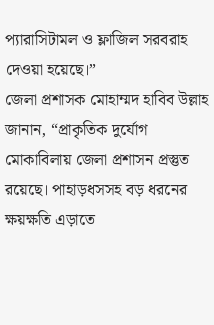প্যারাসিটামল ও ফ্লাজিল সরবরাহ দেওয়া হয়েছে।”
জেলা প্রশাসক মোহাম্মদ হাবিব উল্লাহ জানান, “প্রাকৃতিক দুর্যোগ মোকাবিলায় জেলা প্রশাসন প্রস্তুত রয়েছে। পাহাড়ধসসহ বড় ধরনের ক্ষয়ক্ষতি এড়াতে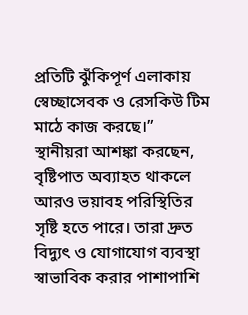প্রতিটি ঝুঁকিপূর্ণ এলাকায় স্বেচ্ছাসেবক ও রেসকিউ টিম মাঠে কাজ করছে।”
স্থানীয়রা আশঙ্কা করছেন, বৃষ্টিপাত অব্যাহত থাকলে আরও ভয়াবহ পরিস্থিতির সৃষ্টি হতে পারে। তারা দ্রুত বিদ্যুৎ ও যোগাযোগ ব্যবস্থা স্বাভাবিক করার পাশাপাশি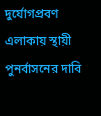দুর্যোগপ্রবণ এলাকায় স্থায়ী পুনর্বাসনের দাবি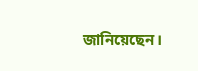জানিয়েছেন।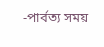-পার্বত্য সময়